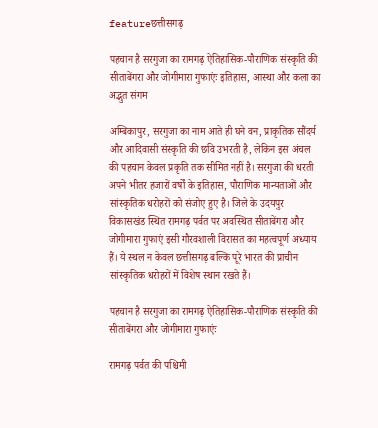featureछत्तीसगढ़

पहचान है सरगुजा का रामगढ़ ऐतिहासिक-पौराणिक संस्कृति की सीताबेंगरा और जोगीमारा गुफाएंः इतिहास, आस्था और कला का अद्भुत संगम

अम्बिकापुर, सरगुजा का नाम आते ही घने वन, प्राकृतिक सौंदर्य और आदिवासी संस्कृति की छवि उभरती है, लेकिन इस अंचल की पहचान केवल प्रकृति तक सीमित नहीं है। सरगुजा की धरती अपने भीतर हजारों वर्षों के इतिहास, पौराणिक मान्यताओं और सांस्कृतिक धरोहरों को संजोए हुए है। जिले के उदयपुर विकासखंड स्थित रामगढ़ पर्वत पर अवस्थित सीताबेंगरा और जोगीमारा गुफाएं इसी गौरवशाली विरासत का महत्वपूर्ण अध्याय हैं। ये स्थल न केवल छत्तीसगढ़ बल्कि पूरे भारत की प्राचीन सांस्कृतिक धरोहरों में विशेष स्थान रखते हैं।

पहचान है सरगुजा का रामगढ़ ऐतिहासिक-पौराणिक संस्कृति की सीताबेंगरा और जोगीमारा गुफाएंः

रामगढ़ पर्वत की पश्चिमी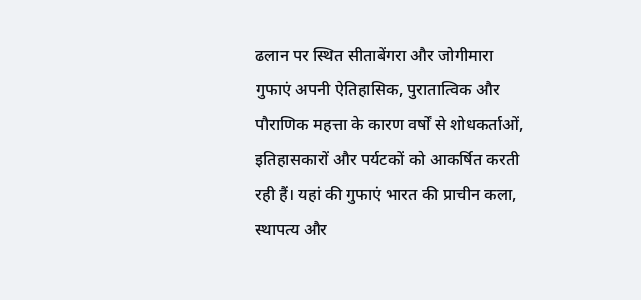ढलान पर स्थित सीताबेंगरा और जोगीमारा गुफाएं अपनी ऐतिहासिक, पुरातात्विक और पौराणिक महत्ता के कारण वर्षों से शोधकर्ताओं, इतिहासकारों और पर्यटकों को आकर्षित करती रही हैं। यहां की गुफाएं भारत की प्राचीन कला, स्थापत्य और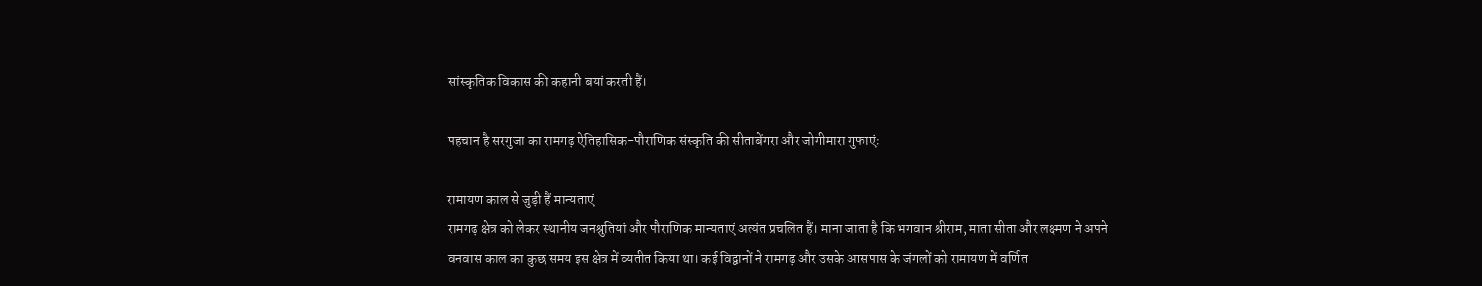सांस्कृतिक विकास की कहानी बयां करती हैं।

पहचान है सरगुजा का रामगढ़ ऐतिहासिक-पौराणिक संस्कृति की सीताबेंगरा और जोगीमारा गुफाएंः

रामायण काल से जुड़ी हैं मान्यताएं
रामगढ़ क्षेत्र को लेकर स्थानीय जनश्रुतियां और पौराणिक मान्यताएं अत्यंत प्रचलित हैं। माना जाता है कि भगवान श्रीराम, माता सीता और लक्ष्मण ने अपने वनवास काल का कुछ समय इस क्षेत्र में व्यतीत किया था। कई विद्वानों ने रामगढ़ और उसके आसपास के जंगलों को रामायण में वर्णित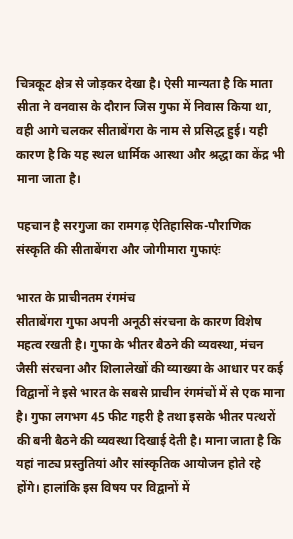चित्रकूट क्षेत्र से जोड़कर देखा है। ऐसी मान्यता है कि माता सीता ने वनवास के दौरान जिस गुफा में निवास किया था, वही आगे चलकर सीताबेंगरा के नाम से प्रसिद्ध हुई। यही कारण है कि यह स्थल धार्मिक आस्था और श्रद्धा का केंद्र भी माना जाता है।

पहचान है सरगुजा का रामगढ़ ऐतिहासिक-पौराणिक संस्कृति की सीताबेंगरा और जोगीमारा गुफाएंः

भारत के प्राचीनतम रंगमंच
सीताबेंगरा गुफा अपनी अनूठी संरचना के कारण विशेष महत्व रखती है। गुफा के भीतर बैठने की व्यवस्था, मंचन जैसी संरचना और शिलालेखों की व्याख्या के आधार पर कई विद्वानों ने इसे भारत के सबसे प्राचीन रंगमंचों में से एक माना है। गुफा लगभग 45 फीट गहरी है तथा इसके भीतर पत्थरों की बनी बैठने की व्यवस्था दिखाई देती है। माना जाता है कि यहां नाट्य प्रस्तुतियां और सांस्कृतिक आयोजन होते रहे होंगे। हालांकि इस विषय पर विद्वानों में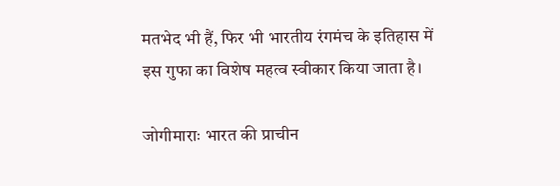मतभेद भी हैं, फिर भी भारतीय रंगमंच के इतिहास में इस गुफा का विशेष महत्व स्वीकार किया जाता है।

जोगीमाराः भारत की प्राचीन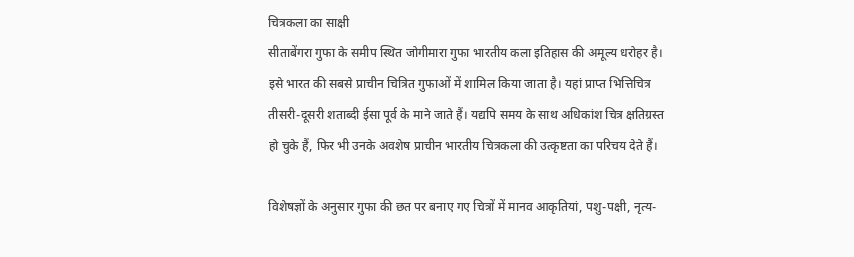चित्रकला का साक्षी
सीताबेंगरा गुफा के समीप स्थित जोगीमारा गुफा भारतीय कला इतिहास की अमूल्य धरोहर है। इसे भारत की सबसे प्राचीन चित्रित गुफाओं में शामिल किया जाता है। यहां प्राप्त भित्तिचित्र तीसरी-दूसरी शताब्दी ईसा पूर्व के माने जाते हैं। यद्यपि समय के साथ अधिकांश चित्र क्षतिग्रस्त हो चुके हैं, फिर भी उनके अवशेष प्राचीन भारतीय चित्रकला की उत्कृष्टता का परिचय देते हैं।

विशेषज्ञों के अनुसार गुफा की छत पर बनाए गए चित्रों में मानव आकृतियां, पशु-पक्षी, नृत्य-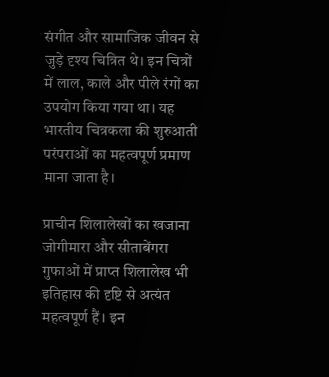संगीत और सामाजिक जीवन से जुड़े दृश्य चित्रित थे। इन चित्रों में लाल, काले और पीले रंगों का उपयोग किया गया था। यह भारतीय चित्रकला की शुरुआती परंपराओं का महत्वपूर्ण प्रमाण माना जाता है।

प्राचीन शिलालेखों का खजाना
जोगीमारा और सीताबेंगरा गुफाओं में प्राप्त शिलालेख भी इतिहास की दृष्टि से अत्यंत महत्वपूर्ण हैं। इन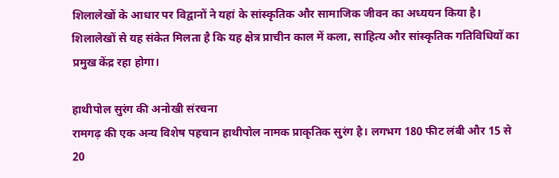शिलालेखों के आधार पर विद्वानों ने यहां के सांस्कृतिक और सामाजिक जीवन का अध्ययन किया है। शिलालेखों से यह संकेत मिलता है कि यह क्षेत्र प्राचीन काल में कला, साहित्य और सांस्कृतिक गतिविधियों का प्रमुख केंद्र रहा होगा।

हाथीपोल सुरंग की अनोखी संरचना
रामगढ़ की एक अन्य विशेष पहचान हाथीपोल नामक प्राकृतिक सुरंग है। लगभग 180 फीट लंबी और 15 से 20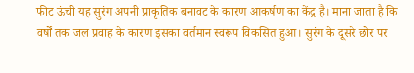फीट ऊंची यह सुरंग अपनी प्राकृतिक बनावट के कारण आकर्षण का केंद्र है। माना जाता है कि वर्षों तक जल प्रवाह के कारण इसका वर्तमान स्वरूप विकसित हुआ। सुरंग के दूसरे छोर पर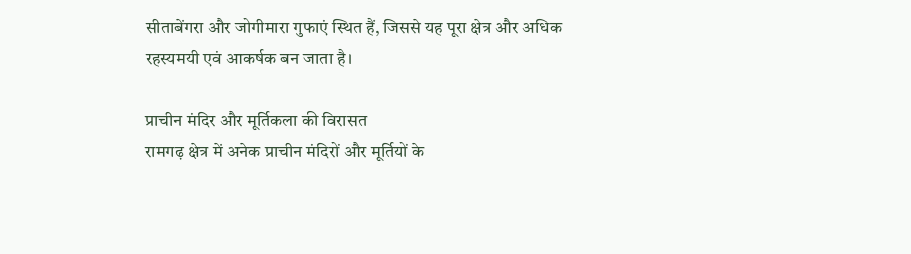सीताबेंगरा और जोगीमारा गुफाएं स्थित हैं, जिससे यह पूरा क्षेत्र और अधिक रहस्यमयी एवं आकर्षक बन जाता है।

प्राचीन मंदिर और मूर्तिकला की विरासत
रामगढ़ क्षेत्र में अनेक प्राचीन मंदिरों और मूर्तियों के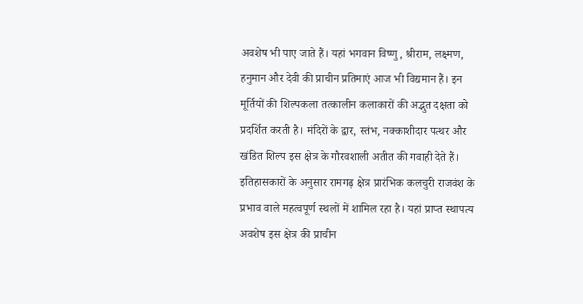अवशेष भी पाए जाते हैं। यहां भगवान विष्णु, श्रीराम, लक्ष्मण, हनुमान और देवी की प्राचीन प्रतिमाएं आज भी विद्यमान हैं। इन मूर्तियों की शिल्पकला तत्कालीन कलाकारों की अद्भुत दक्षता को प्रदर्शित करती है। मंदिरों के द्वार, स्तंभ, नक्काशीदार पत्थर और खंडित शिल्प इस क्षेत्र के गौरवशाली अतीत की गवाही देते हैं। इतिहासकारों के अनुसार रामगढ़ क्षेत्र प्रारंभिक कलचुरी राजवंश के प्रभाव वाले महत्वपूर्ण स्थलों में शामिल रहा है। यहां प्राप्त स्थापत्य अवशेष इस क्षेत्र की प्राचीन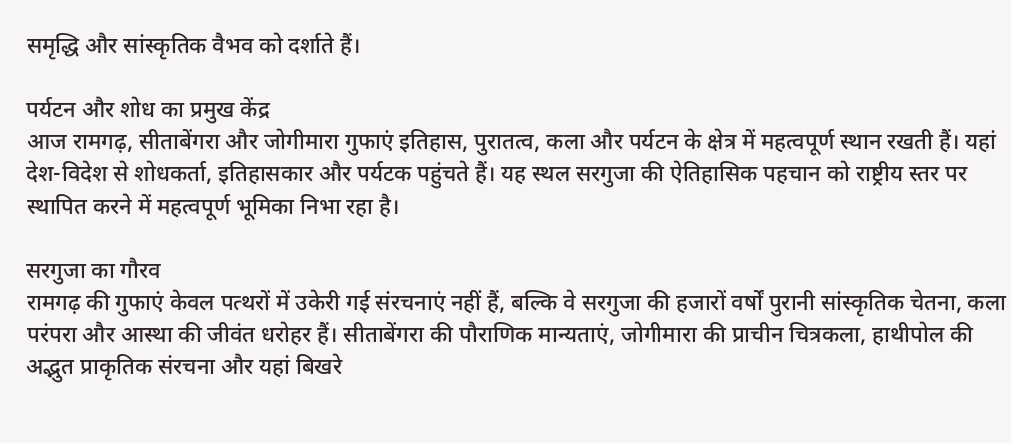समृद्धि और सांस्कृतिक वैभव को दर्शाते हैं।

पर्यटन और शोध का प्रमुख केंद्र
आज रामगढ़, सीताबेंगरा और जोगीमारा गुफाएं इतिहास, पुरातत्व, कला और पर्यटन के क्षेत्र में महत्वपूर्ण स्थान रखती हैं। यहां देश-विदेश से शोधकर्ता, इतिहासकार और पर्यटक पहुंचते हैं। यह स्थल सरगुजा की ऐतिहासिक पहचान को राष्ट्रीय स्तर पर स्थापित करने में महत्वपूर्ण भूमिका निभा रहा है।

सरगुजा का गौरव
रामगढ़ की गुफाएं केवल पत्थरों में उकेरी गई संरचनाएं नहीं हैं, बल्कि वे सरगुजा की हजारों वर्षों पुरानी सांस्कृतिक चेतना, कला परंपरा और आस्था की जीवंत धरोहर हैं। सीताबेंगरा की पौराणिक मान्यताएं, जोगीमारा की प्राचीन चित्रकला, हाथीपोल की अद्भुत प्राकृतिक संरचना और यहां बिखरे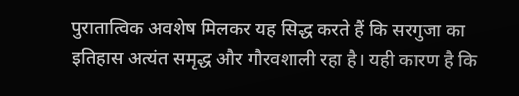पुरातात्विक अवशेष मिलकर यह सिद्ध करते हैं कि सरगुजा का इतिहास अत्यंत समृद्ध और गौरवशाली रहा है। यही कारण है कि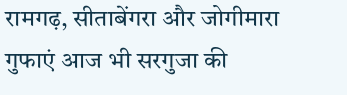रामगढ़, सीताबेंगरा और जोगीमारा गुफाएं आज भी सरगुजा की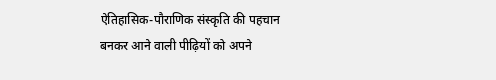ऐतिहासिक-पौराणिक संस्कृति की पहचान बनकर आने वाली पीढ़ियों को अपने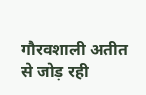गौरवशाली अतीत से जोड़ रही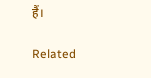हैं।

Related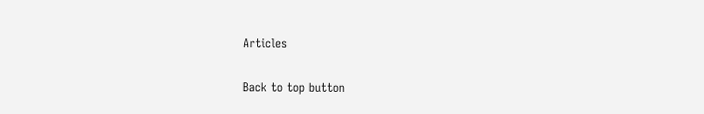Articles

Back to top button